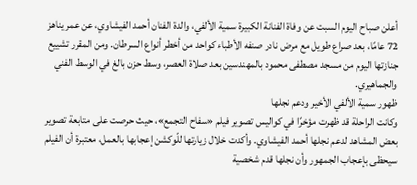أعلن صباح اليوم السبت عن وفاة الفنانة الكبيرة سمية الألفي، والدة الفنان أحمد الفيشاوي، عن عمر يناهز 72 عامًا، بعد صراع طويل مع مرض نادر صنفه الأطباء كواحد من أخطر أنواع السرطان. ومن المقرر تشييع جنازتها اليوم من مسجد مصطفى محمود بالمهندسين بعد صلاة العصر، وسط حزن بالغ في الوسط الفني والجماهيري.
ظهور سمية الألفي الأخير ودعم نجلها
وكانت الراحلة قد ظهرت مؤخرًا في كواليس تصوير فيلم «سفاح التجمع»، حيث حرصت على متابعة تصوير بعض المشاهد لدعم نجلها أحمد الفيشاوي. وأكدت خلال زيارتها للّوكشن إعجابها بالعمل، معتبرة أن الفيلم سيحظى بإعجاب الجمهور وأن نجلها قدم شخصية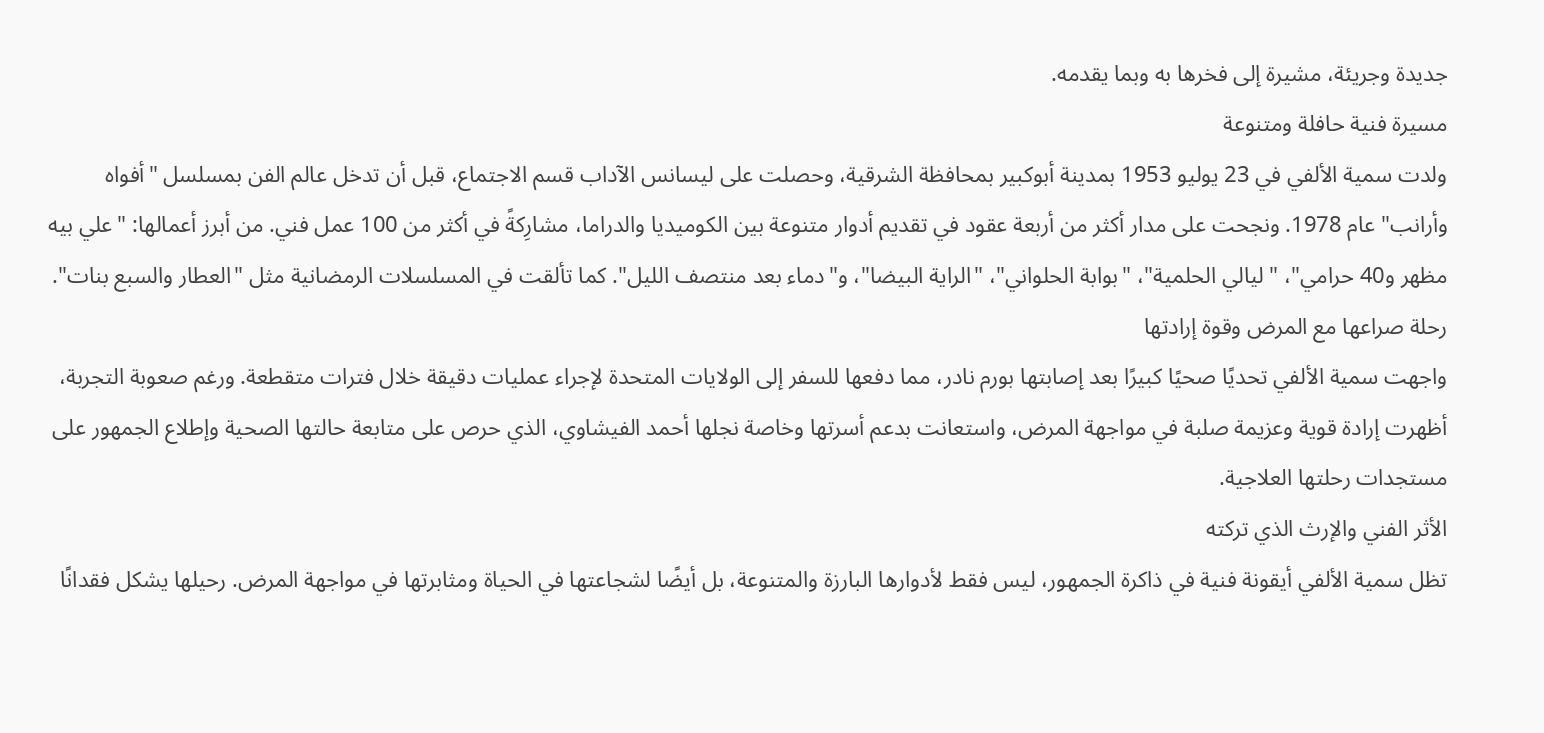جديدة وجريئة، مشيرة إلى فخرها به وبما يقدمه.
مسيرة فنية حافلة ومتنوعة
ولدت سمية الألفي في 23 يوليو 1953 بمدينة أبوكبير بمحافظة الشرقية، وحصلت على ليسانس الآداب قسم الاجتماع، قبل أن تدخل عالم الفن بمسلسل "أفواه وأرانب" عام 1978. ونجحت على مدار أكثر من أربعة عقود في تقديم أدوار متنوعة بين الكوميديا والدراما، مشارِكةً في أكثر من 100 عمل فني. من أبرز أعمالها: "علي بيه مظهر و40 حرامي"، "ليالي الحلمية"، "بوابة الحلواني"، "الراية البيضا"، و"دماء بعد منتصف الليل". كما تألقت في المسلسلات الرمضانية مثل "العطار والسبع بنات".
رحلة صراعها مع المرض وقوة إرادتها
واجهت سمية الألفي تحديًا صحيًا كبيرًا بعد إصابتها بورم نادر، مما دفعها للسفر إلى الولايات المتحدة لإجراء عمليات دقيقة خلال فترات متقطعة. ورغم صعوبة التجربة، أظهرت إرادة قوية وعزيمة صلبة في مواجهة المرض، واستعانت بدعم أسرتها وخاصة نجلها أحمد الفيشاوي، الذي حرص على متابعة حالتها الصحية وإطلاع الجمهور على مستجدات رحلتها العلاجية.
الأثر الفني والإرث الذي تركته
تظل سمية الألفي أيقونة فنية في ذاكرة الجمهور، ليس فقط لأدوارها البارزة والمتنوعة، بل أيضًا لشجاعتها في الحياة ومثابرتها في مواجهة المرض. رحيلها يشكل فقدانًا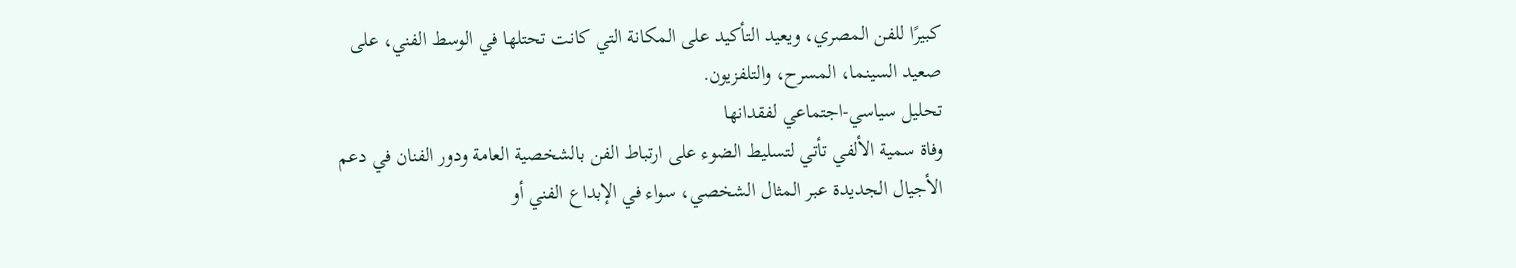كبيرًا للفن المصري، ويعيد التأكيد على المكانة التي كانت تحتلها في الوسط الفني، على صعيد السينما، المسرح، والتلفزيون.
تحليل سياسي-اجتماعي لفقدانها
وفاة سمية الألفي تأتي لتسليط الضوء على ارتباط الفن بالشخصية العامة ودور الفنان في دعم الأجيال الجديدة عبر المثال الشخصي، سواء في الإبداع الفني أو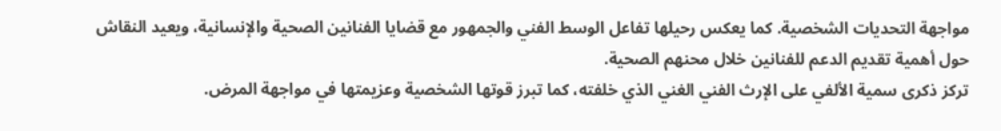مواجهة التحديات الشخصية. كما يعكس رحيلها تفاعل الوسط الفني والجمهور مع قضايا الفنانين الصحية والإنسانية، ويعيد النقاش حول أهمية تقديم الدعم للفنانين خلال محنهم الصحية.
تركز ذكرى سمية الألفي على الإرث الفني الغني الذي خلفته، كما تبرز قوتها الشخصية وعزيمتها في مواجهة المرض.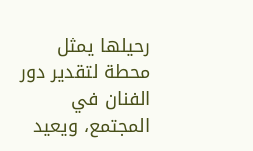رحيلها يمثل محطة لتقدير دور الفنان في المجتمع، ويعيد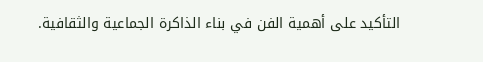التأكيد على أهمية الفن في بناء الذاكرة الجماعية والثقافية.